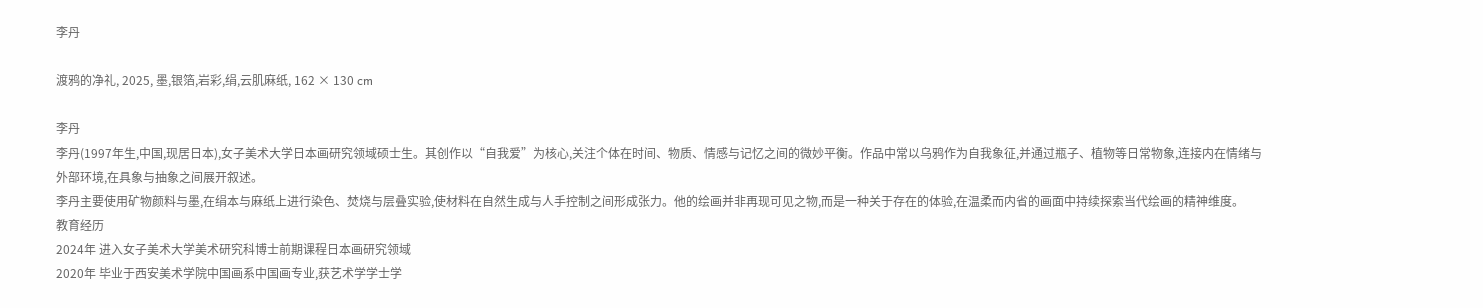李丹

渡鸦的净礼, 2025, 墨,银箔,岩彩,绢,云肌麻纸, 162 × 130 cm

李丹
李丹(1997年生,中国,现居日本),女子美术大学日本画研究领域硕士生。其创作以“自我爱”为核心,关注个体在时间、物质、情感与记忆之间的微妙平衡。作品中常以乌鸦作为自我象征,并通过瓶子、植物等日常物象,连接内在情绪与外部环境,在具象与抽象之间展开叙述。
李丹主要使用矿物颜料与墨,在绢本与麻纸上进行染色、焚烧与层叠实验,使材料在自然生成与人手控制之间形成张力。他的绘画并非再现可见之物,而是一种关于存在的体验,在温柔而内省的画面中持续探索当代绘画的精神维度。
教育经历
2024年 进入女子美术大学美术研究科博士前期课程日本画研究领域
2020年 毕业于西安美术学院中国画系中国画专业,获艺术学学士学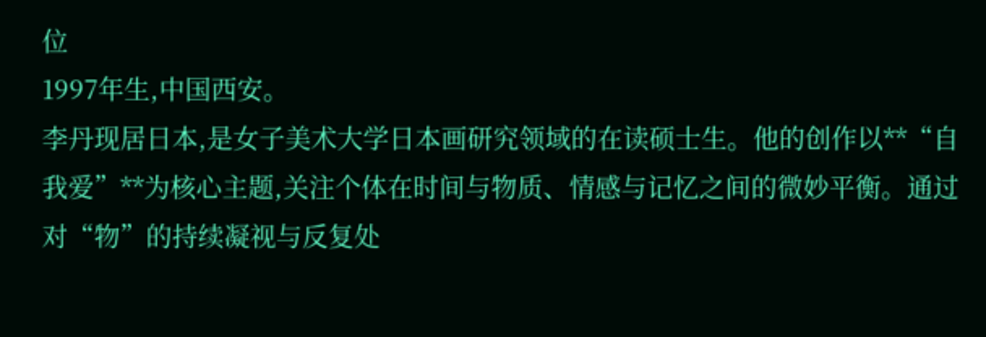位
1997年生,中国西安。
李丹现居日本,是女子美术大学日本画研究领域的在读硕士生。他的创作以**“自我爱”**为核心主题,关注个体在时间与物质、情感与记忆之间的微妙平衡。通过对“物”的持续凝视与反复处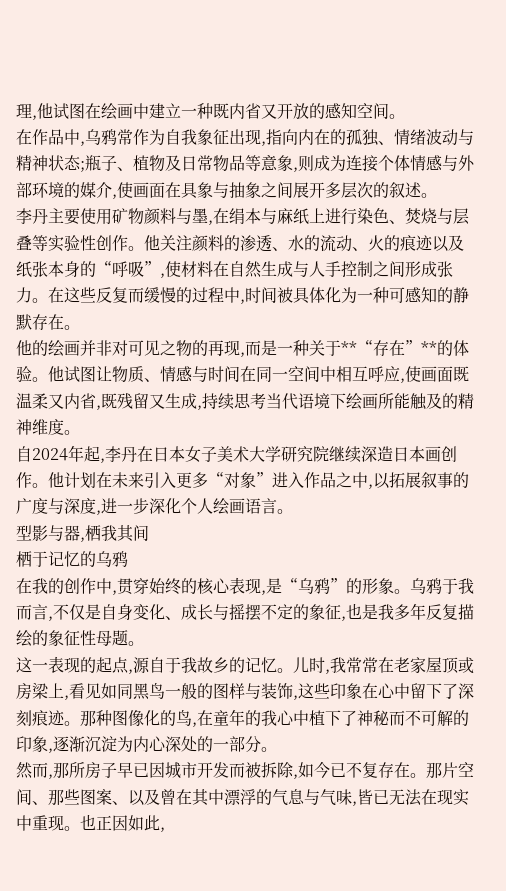理,他试图在绘画中建立一种既内省又开放的感知空间。
在作品中,乌鸦常作为自我象征出现,指向内在的孤独、情绪波动与精神状态;瓶子、植物及日常物品等意象,则成为连接个体情感与外部环境的媒介,使画面在具象与抽象之间展开多层次的叙述。
李丹主要使用矿物颜料与墨,在绢本与麻纸上进行染色、焚烧与层叠等实验性创作。他关注颜料的渗透、水的流动、火的痕迹以及纸张本身的“呼吸”,使材料在自然生成与人手控制之间形成张力。在这些反复而缓慢的过程中,时间被具体化为一种可感知的静默存在。
他的绘画并非对可见之物的再现,而是一种关于**“存在”**的体验。他试图让物质、情感与时间在同一空间中相互呼应,使画面既温柔又内省,既残留又生成,持续思考当代语境下绘画所能触及的精神维度。
自2024年起,李丹在日本女子美术大学研究院继续深造日本画创作。他计划在未来引入更多“对象”进入作品之中,以拓展叙事的广度与深度,进一步深化个人绘画语言。
型影与器,栖我其间
栖于记忆的乌鸦
在我的创作中,贯穿始终的核心表现,是“乌鸦”的形象。乌鸦于我而言,不仅是自身变化、成长与摇摆不定的象征,也是我多年反复描绘的象征性母题。
这一表现的起点,源自于我故乡的记忆。儿时,我常常在老家屋顶或房梁上,看见如同黑鸟一般的图样与装饰,这些印象在心中留下了深刻痕迹。那种图像化的鸟,在童年的我心中植下了神秘而不可解的印象,逐渐沉淀为内心深处的一部分。
然而,那所房子早已因城市开发而被拆除,如今已不复存在。那片空间、那些图案、以及曾在其中漂浮的气息与气味,皆已无法在现实中重现。也正因如此,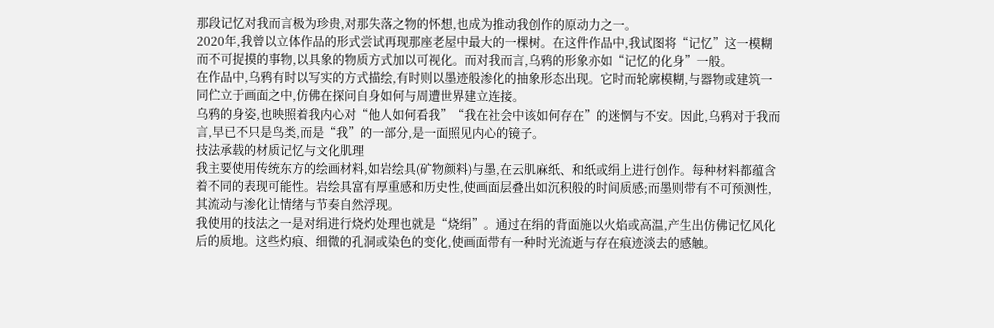那段记忆对我而言极为珍贵,对那失落之物的怀想,也成为推动我创作的原动力之一。
2020年,我曾以立体作品的形式尝试再现那座老屋中最大的一棵树。在这件作品中,我试图将“记忆”这一模糊而不可捉摸的事物,以具象的物质方式加以可视化。而对我而言,乌鸦的形象亦如“记忆的化身”一般。
在作品中,乌鸦有时以写实的方式描绘,有时则以墨迹般渗化的抽象形态出现。它时而轮廓模糊,与器物或建筑一同伫立于画面之中,仿佛在探问自身如何与周遭世界建立连接。
乌鸦的身姿,也映照着我内心对“他人如何看我”“我在社会中该如何存在”的迷惘与不安。因此,乌鸦对于我而言,早已不只是鸟类,而是“我”的一部分,是一面照见内心的镜子。
技法承载的材质记忆与文化肌理
我主要使用传统东方的绘画材料,如岩绘具(矿物颜料)与墨,在云肌麻纸、和纸或绢上进行创作。每种材料都蕴含着不同的表现可能性。岩绘具富有厚重感和历史性,使画面层叠出如沉积般的时间质感;而墨则带有不可预测性,其流动与渗化让情绪与节奏自然浮现。
我使用的技法之一是对绢进行烧灼处理也就是“烧绢”。通过在绢的背面施以火焰或高温,产生出仿佛记忆风化后的质地。这些灼痕、细微的孔洞或染色的变化,使画面带有一种时光流逝与存在痕迹淡去的感触。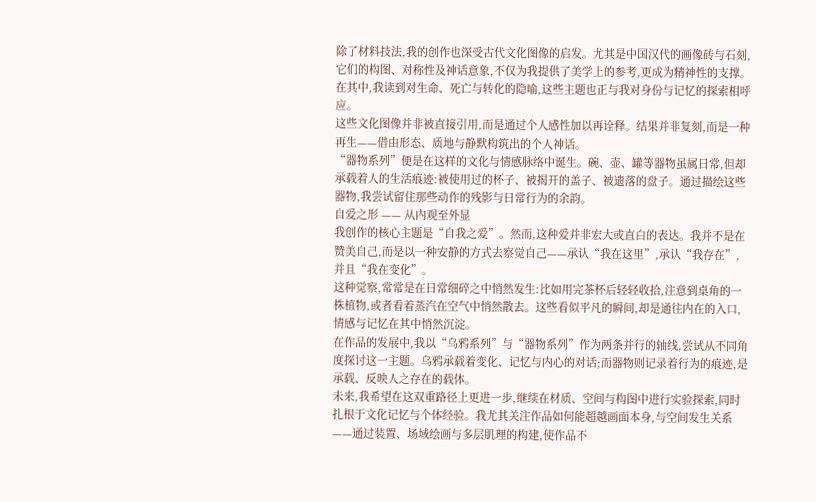除了材料技法,我的创作也深受古代文化图像的启发。尤其是中国汉代的画像砖与石刻,它们的构图、对称性及神话意象,不仅为我提供了美学上的参考,更成为精神性的支撑。在其中,我读到对生命、死亡与转化的隐喻,这些主题也正与我对身份与记忆的探索相呼应。
这些文化图像并非被直接引用,而是通过个人感性加以再诠释。结果并非复刻,而是一种再生——借由形态、质地与静默构筑出的个人神话。
“器物系列”便是在这样的文化与情感脉络中诞生。碗、壶、罐等器物虽属日常,但却承载着人的生活痕迹:被使用过的杯子、被揭开的盖子、被遗落的盘子。通过描绘这些器物,我尝试留住那些动作的残影与日常行为的余韵。
自爱之形 —— 从内观至外显
我创作的核心主题是“自我之爱”。然而,这种爱并非宏大或直白的表达。我并不是在赞美自己,而是以一种安静的方式去察觉自己——承认“我在这里”,承认“我存在”,并且“我在变化”。
这种觉察,常常是在日常细碎之中悄然发生:比如用完茶杯后轻轻收拾,注意到桌角的一株植物,或者看着蒸汽在空气中悄然散去。这些看似平凡的瞬间,却是通往内在的入口,情感与记忆在其中悄然沉淀。
在作品的发展中,我以“乌鸦系列”与“器物系列”作为两条并行的轴线,尝试从不同角度探讨这一主题。乌鸦承载着变化、记忆与内心的对话;而器物则记录着行为的痕迹,是承载、反映人之存在的载体。
未来,我希望在这双重路径上更进一步,继续在材质、空间与构图中进行实验探索,同时扎根于文化记忆与个体经验。我尤其关注作品如何能超越画面本身,与空间发生关系——通过装置、场域绘画与多层肌理的构建,使作品不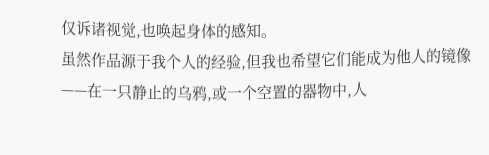仅诉诸视觉,也唤起身体的感知。
虽然作品源于我个人的经验,但我也希望它们能成为他人的镜像——在一只静止的乌鸦,或一个空置的器物中,人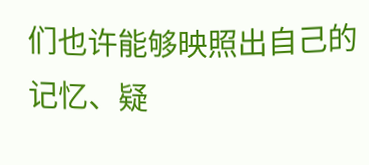们也许能够映照出自己的记忆、疑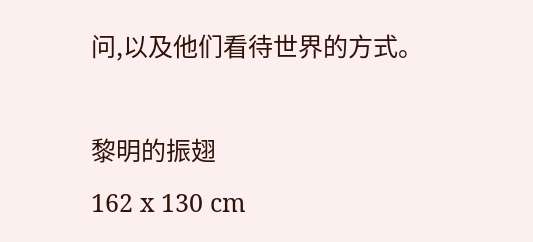问,以及他们看待世界的方式。

黎明的振翅
162 x 130 cm